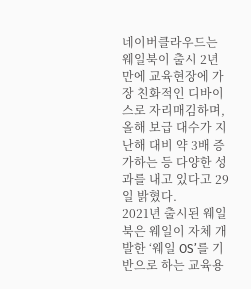네이버클라우드는 웨일북이 출시 2년 만에 교육현장에 가장 친화적인 디바이스로 자리매김하며, 올해 보급 대수가 지난해 대비 약 3배 증가하는 등 다양한 성과를 내고 있다고 29일 밝혔다.
2021년 출시된 웨일북은 웨일이 자체 개발한 ‘웨일 OS’를 기반으로 하는 교육용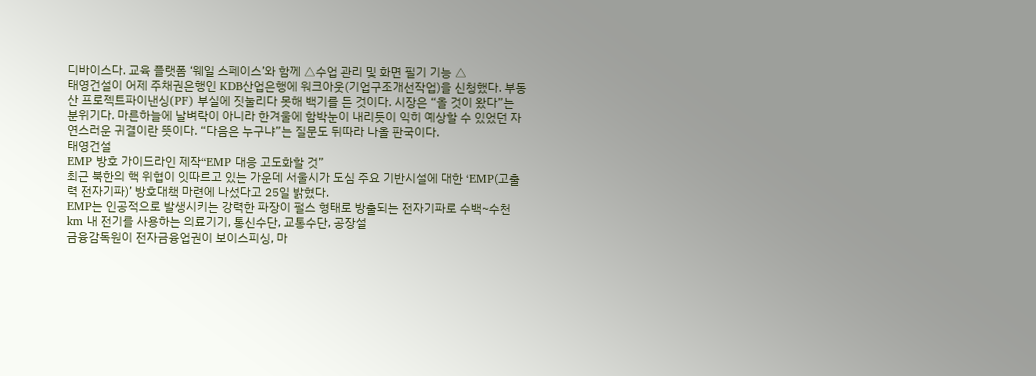디바이스다. 교육 플랫폼 ‘웨일 스페이스’와 함께 △수업 관리 및 화면 필기 기능 △
태영건설이 어제 주채권은행인 KDB산업은행에 워크아웃(기업구조개선작업)을 신청했다. 부동산 프로젝트파이낸싱(PF) 부실에 짓눌리다 못해 백기를 든 것이다. 시장은 “올 것이 왔다”는 분위기다. 마른하늘에 날벼락이 아니라 한겨울에 함박눈이 내리듯이 익히 예상할 수 있었던 자연스러운 귀결이란 뜻이다. “다음은 누구냐”는 질문도 뒤따라 나올 판국이다.
태영건설
EMP 방호 가이드라인 제작“EMP 대응 고도화할 것”
최근 북한의 핵 위협이 잇따르고 있는 가운데 서울시가 도심 주요 기반시설에 대한 ‘EMP(고출력 전자기파)’ 방호대책 마련에 나섰다고 25일 밝혔다.
EMP는 인공적으로 발생시키는 강력한 파장이 펄스 형태로 방출되는 전자기파로 수백~수천km 내 전기를 사용하는 의료기기, 통신수단, 교통수단, 공장설
금융감독원이 전자금융업권이 보이스피싱, 마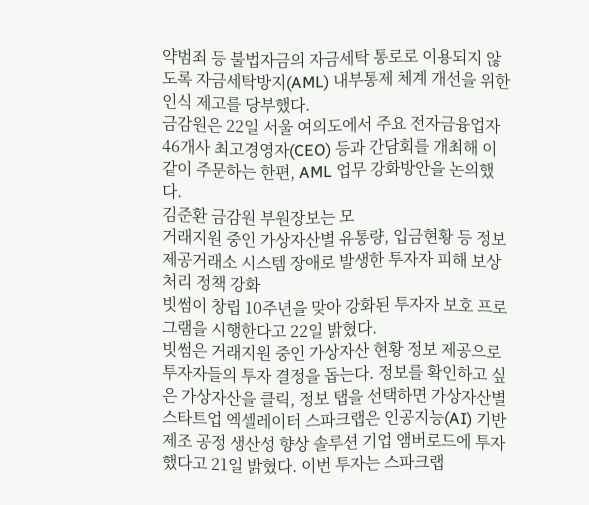약범죄 등 불법자금의 자금세탁 통로로 이용되지 않도록 자금세탁방지(AML) 내부통제 체계 개선을 위한 인식 제고를 당부했다.
금감원은 22일 서울 여의도에서 주요 전자금융업자 46개사 최고경영자(CEO) 등과 간담회를 개최해 이같이 주문하는 한편, AML 업무 강화방안을 논의했다.
김준환 금감원 부원장보는 모
거래지원 중인 가상자산별 유통량, 입금현황 등 정보 제공거래소 시스템 장애로 발생한 투자자 피해 보상 처리 정책 강화
빗썸이 창립 10주년을 맞아 강화된 투자자 보호 프로그램을 시행한다고 22일 밝혔다.
빗썸은 거래지원 중인 가상자산 현황 정보 제공으로 투자자들의 투자 결정을 돕는다. 정보를 확인하고 싶은 가상자산을 클릭, 정보 탭을 선택하면 가상자산별
스타트업 엑셀레이터 스파크랩은 인공지능(AI) 기반 제조 공정 생산성 향상 솔루션 기업 앰버로드에 투자했다고 21일 밝혔다. 이번 투자는 스파크랩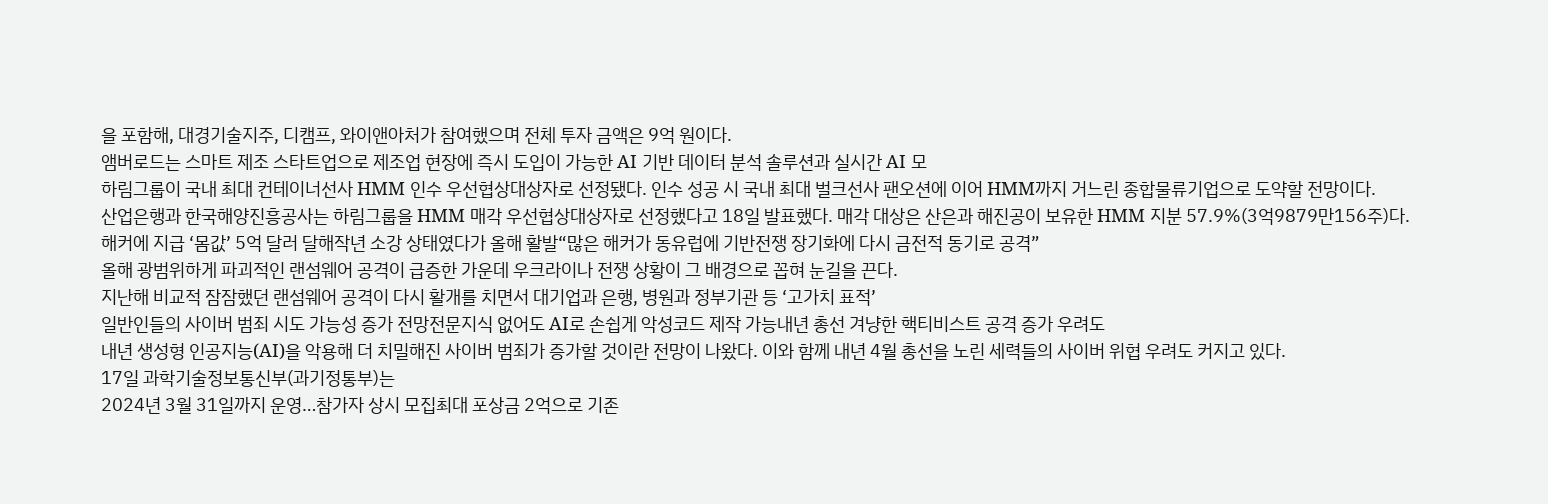을 포함해, 대경기술지주, 디캠프, 와이앤아처가 참여했으며 전체 투자 금액은 9억 원이다.
앰버로드는 스마트 제조 스타트업으로 제조업 현장에 즉시 도입이 가능한 AI 기반 데이터 분석 솔루션과 실시간 AI 모
하림그룹이 국내 최대 컨테이너선사 HMM 인수 우선협상대상자로 선정됐다. 인수 성공 시 국내 최대 벌크선사 팬오션에 이어 HMM까지 거느린 종합물류기업으로 도약할 전망이다.
산업은행과 한국해양진흥공사는 하림그룹을 HMM 매각 우선협상대상자로 선정했다고 18일 발표했다. 매각 대상은 산은과 해진공이 보유한 HMM 지분 57.9%(3억9879만156주)다.
해커에 지급 ‘몸값’ 5억 달러 달해작년 소강 상태였다가 올해 활발“많은 해커가 동유럽에 기반전쟁 장기화에 다시 금전적 동기로 공격”
올해 광범위하게 파괴적인 랜섬웨어 공격이 급증한 가운데 우크라이나 전쟁 상황이 그 배경으로 꼽혀 눈길을 끈다.
지난해 비교적 잠잠했던 랜섬웨어 공격이 다시 활개를 치면서 대기업과 은행, 병원과 정부기관 등 ‘고가치 표적’
일반인들의 사이버 범죄 시도 가능성 증가 전망전문지식 없어도 AI로 손쉽게 악성코드 제작 가능내년 총선 겨냥한 핵티비스트 공격 증가 우려도
내년 생성형 인공지능(AI)을 악용해 더 치밀해진 사이버 범죄가 증가할 것이란 전망이 나왔다. 이와 함께 내년 4월 총선을 노린 세력들의 사이버 위협 우려도 커지고 있다.
17일 과학기술정보통신부(과기정통부)는
2024년 3월 31일까지 운영…참가자 상시 모집최대 포상금 2억으로 기존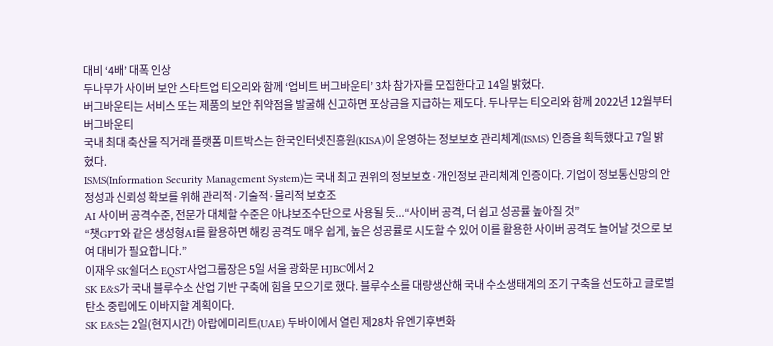대비 ‘4배’ 대폭 인상
두나무가 사이버 보안 스타트업 티오리와 함께 ‘업비트 버그바운티’ 3차 참가자를 모집한다고 14일 밝혔다.
버그바운티는 서비스 또는 제품의 보안 취약점을 발굴해 신고하면 포상금을 지급하는 제도다. 두나무는 티오리와 함께 2022년 12월부터 버그바운티
국내 최대 축산물 직거래 플랫폼 미트박스는 한국인터넷진흥원(KISA)이 운영하는 정보보호 관리체계(ISMS) 인증을 획득했다고 7일 밝혔다.
ISMS(Information Security Management System)는 국내 최고 권위의 정보보호·개인정보 관리체계 인증이다. 기업이 정보통신망의 안정성과 신뢰성 확보를 위해 관리적·기술적·물리적 보호조
AI 사이버 공격수준, 전문가 대체할 수준은 아냐보조수단으로 사용될 듯...“사이버 공격, 더 쉽고 성공률 높아질 것”
“챗GPT와 같은 생성형AI를 활용하면 해킹 공격도 매우 쉽게, 높은 성공률로 시도할 수 있어 이를 활용한 사이버 공격도 늘어날 것으로 보여 대비가 필요합니다.”
이재우 SK쉴더스 EQST사업그룹장은 5일 서울 광화문 HJBC에서 2
SK E&S가 국내 블루수소 산업 기반 구축에 힘을 모으기로 했다. 블루수소를 대량생산해 국내 수소생태계의 조기 구축을 선도하고 글로벌 탄소 중립에도 이바지할 계획이다.
SK E&S는 2일(현지시간) 아랍에미리트(UAE) 두바이에서 열린 제28차 유엔기후변화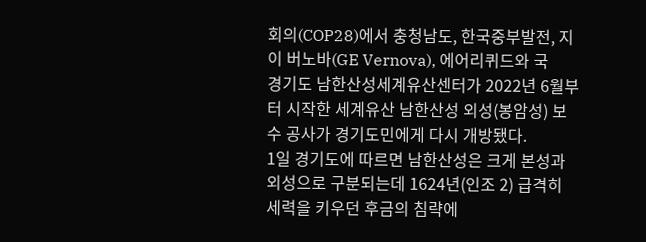회의(COP28)에서 충청남도, 한국중부발전, 지이 버노바(GE Vernova), 에어리퀴드와 국
경기도 남한산성세계유산센터가 2022년 6월부터 시작한 세계유산 남한산성 외성(봉암성) 보수 공사가 경기도민에게 다시 개방됐다.
1일 경기도에 따르면 남한산성은 크게 본성과 외성으로 구분되는데 1624년(인조 2) 급격히 세력을 키우던 후금의 침략에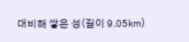대비해 쌓은 성(길이 9.05㎞)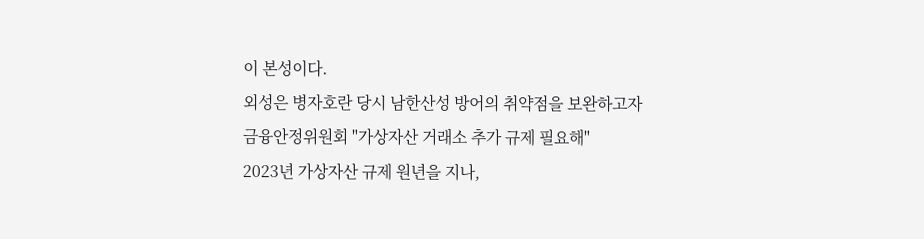이 본성이다.
외성은 병자호란 당시 남한산성 방어의 취약점을 보완하고자
금융안정위원회 "가상자산 거래소 추가 규제 필요해"
2023년 가상자산 규제 원년을 지나,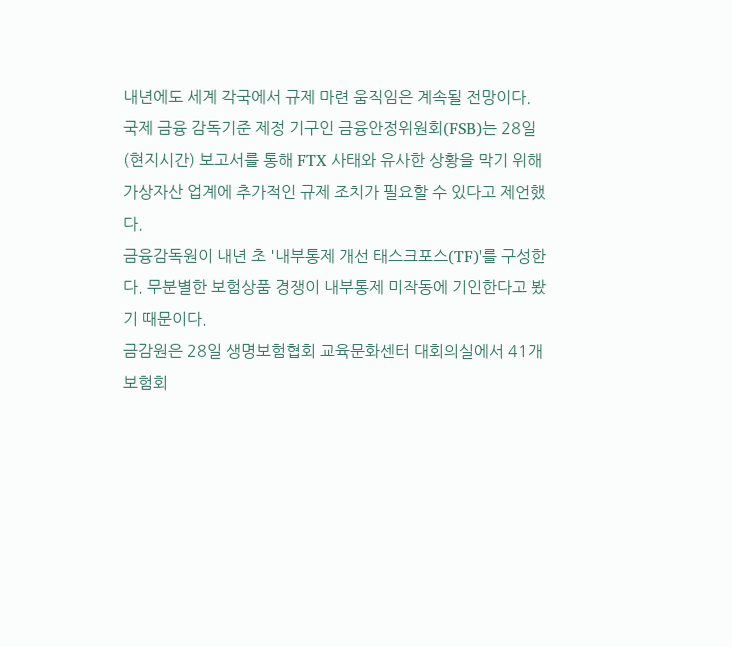내년에도 세계 각국에서 규제 마련 움직임은 계속될 전망이다.
국제 금융 감독기준 제정 기구인 금융안정위원회(FSB)는 28일(현지시간) 보고서를 통해 FTX 사태와 유사한 상황을 막기 위해 가상자산 업계에 추가적인 규제 조치가 필요할 수 있다고 제언했다.
금융감독원이 내년 초 '내부통제 개선 태스크포스(TF)'를 구성한다. 무분별한 보험상품 경쟁이 내부통제 미작동에 기인한다고 봤기 때문이다.
금감원은 28일 생명보험협회 교육문화센터 대회의실에서 41개 보험회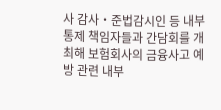사 감사‧준법감시인 등 내부통제 책임자들과 간담회를 개최해 보험회사의 금융사고 예방 관련 내부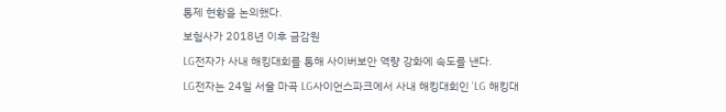통제 현황을 논의했다.
보험사가 2018년 이후 금감원
LG전자가 사내 해킹대회를 통해 사이버보안 역량 강화에 속도를 낸다.
LG전자는 24일 서울 마곡 LG사이언스파크에서 사내 해킹대회인 ‘LG 해킹대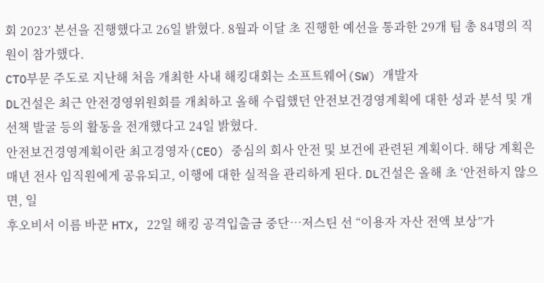회 2023’ 본선을 진행했다고 26일 밝혔다. 8월과 이달 초 진행한 예선을 통과한 29개 팀 총 84명의 직원이 참가했다.
CTO부문 주도로 지난해 처음 개최한 사내 해킹대회는 소프트웨어(SW) 개발자
DL건설은 최근 안전경영위원회를 개최하고 올해 수립했던 안전보건경영계획에 대한 성과 분석 및 개선책 발굴 등의 활동을 전개했다고 24일 밝혔다.
안전보건경영계획이란 최고경영자(CEO) 중심의 회사 안전 및 보건에 관련된 계획이다. 해당 계획은 매년 전사 임직원에게 공유되고, 이행에 대한 실적을 관리하게 된다. DL건설은 올해 초 ‘안전하지 않으면, 일
후오비서 이름 바꾼 HTX, 22일 해킹 공격입출금 중단…저스틴 선 “이용자 자산 전액 보상”가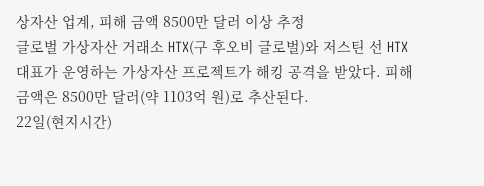상자산 업계, 피해 금액 8500만 달러 이상 추정
글로벌 가상자산 거래소 HTX(구 후오비 글로벌)와 저스틴 선 HTX 대표가 운영하는 가상자산 프로젝트가 해킹 공격을 받았다. 피해 금액은 8500만 달러(약 1103억 원)로 추산된다.
22일(현지시간)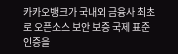카카오뱅크가 국내외 금융사 최초로 오픈소스 보안 보증 국제 표준 인증을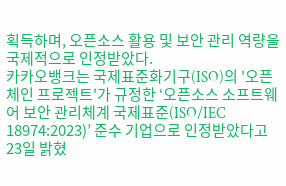획득하며, 오픈소스 활용 및 보안 관리 역량을 국제적으로 인정받았다.
카카오뱅크는 국제표준화기구(ISO)의 '오픈체인 프로젝트'가 규정한 ‘오픈소스 소프트웨어 보안 관리체계 국제표준(ISO/IEC 18974:2023)’ 준수 기업으로 인정받았다고 23일 밝혔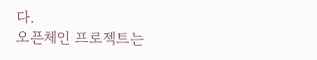다.
오픈체인 프로젝트는